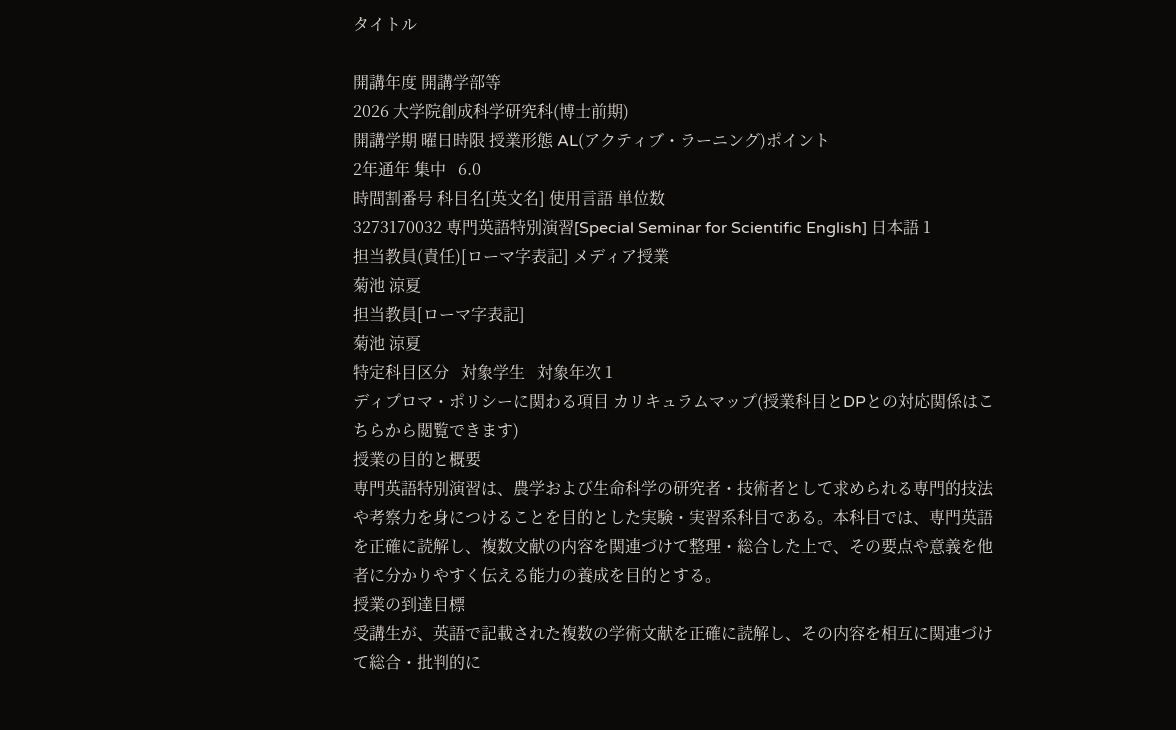タイトル

開講年度 開講学部等
2026 大学院創成科学研究科(博士前期)
開講学期 曜日時限 授業形態 AL(アクティブ・ラーニング)ポイント
2年通年 集中   6.0
時間割番号 科目名[英文名] 使用言語 単位数
3273170032 専門英語特別演習[Special Seminar for Scientific English] 日本語 1
担当教員(責任)[ローマ字表記] メディア授業
菊池 涼夏
担当教員[ローマ字表記]
菊池 涼夏
特定科目区分   対象学生   対象年次 1
ディプロマ・ポリシーに関わる項目 カリキュラムマップ(授業科目とDPとの対応関係はこちらから閲覧できます)
授業の目的と概要
専門英語特別演習は、農学および生命科学の研究者・技術者として求められる専門的技法や考察力を身につけることを目的とした実験・実習系科目である。本科目では、専門英語を正確に読解し、複数文献の内容を関連づけて整理・総合した上で、その要点や意義を他者に分かりやすく伝える能力の養成を目的とする。
授業の到達目標
受講生が、英語で記載された複数の学術文献を正確に読解し、その内容を相互に関連づけて総合・批判的に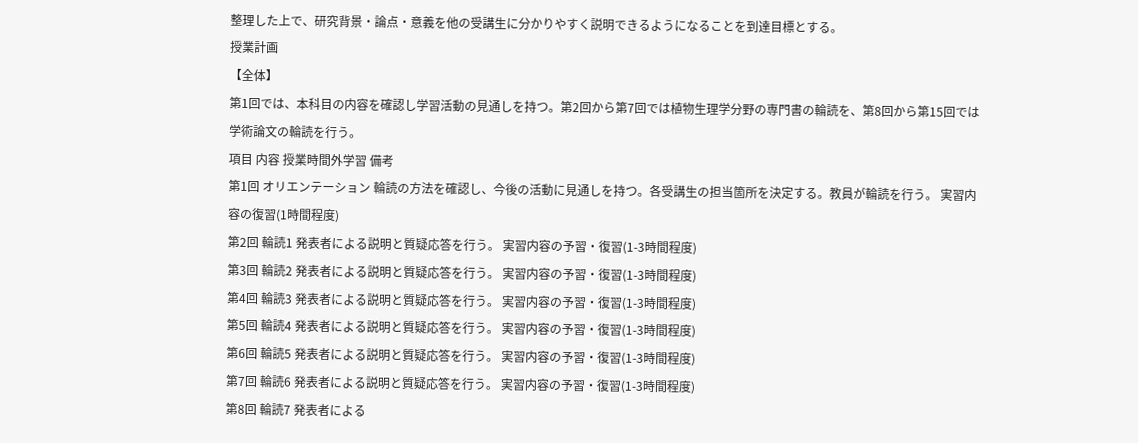整理した上で、研究背景・論点・意義を他の受講生に分かりやすく説明できるようになることを到達目標とする。
授業計画
【全体】
第1回では、本科目の内容を確認し学習活動の見通しを持つ。第2回から第7回では植物生理学分野の専門書の輪読を、第8回から第15回では学術論文の輪読を行う。
項目 内容 授業時間外学習 備考
第1回 オリエンテーション 輪読の方法を確認し、今後の活動に見通しを持つ。各受講生の担当箇所を決定する。教員が輪読を行う。 実習内容の復習(1時間程度)
第2回 輪読1 発表者による説明と質疑応答を行う。 実習内容の予習・復習(1-3時間程度)
第3回 輪読2 発表者による説明と質疑応答を行う。 実習内容の予習・復習(1-3時間程度)
第4回 輪読3 発表者による説明と質疑応答を行う。 実習内容の予習・復習(1-3時間程度)
第5回 輪読4 発表者による説明と質疑応答を行う。 実習内容の予習・復習(1-3時間程度)
第6回 輪読5 発表者による説明と質疑応答を行う。 実習内容の予習・復習(1-3時間程度)
第7回 輪読6 発表者による説明と質疑応答を行う。 実習内容の予習・復習(1-3時間程度)
第8回 輪読7 発表者による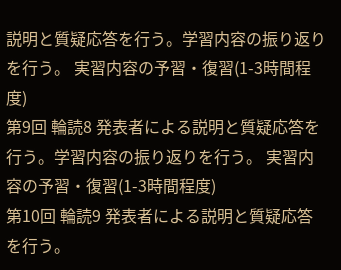説明と質疑応答を行う。学習内容の振り返りを行う。 実習内容の予習・復習(1-3時間程度)
第9回 輪読8 発表者による説明と質疑応答を行う。学習内容の振り返りを行う。 実習内容の予習・復習(1-3時間程度)
第10回 輪読9 発表者による説明と質疑応答を行う。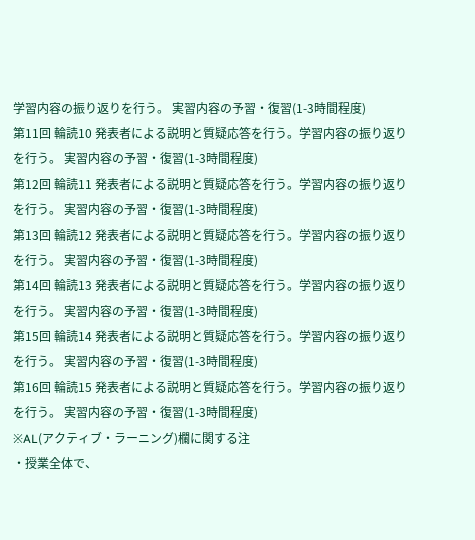学習内容の振り返りを行う。 実習内容の予習・復習(1-3時間程度)
第11回 輪読10 発表者による説明と質疑応答を行う。学習内容の振り返りを行う。 実習内容の予習・復習(1-3時間程度)
第12回 輪読11 発表者による説明と質疑応答を行う。学習内容の振り返りを行う。 実習内容の予習・復習(1-3時間程度)
第13回 輪読12 発表者による説明と質疑応答を行う。学習内容の振り返りを行う。 実習内容の予習・復習(1-3時間程度)
第14回 輪読13 発表者による説明と質疑応答を行う。学習内容の振り返りを行う。 実習内容の予習・復習(1-3時間程度)
第15回 輪読14 発表者による説明と質疑応答を行う。学習内容の振り返りを行う。 実習内容の予習・復習(1-3時間程度)
第16回 輪読15 発表者による説明と質疑応答を行う。学習内容の振り返りを行う。 実習内容の予習・復習(1-3時間程度)
※AL(アクティブ・ラーニング)欄に関する注
・授業全体で、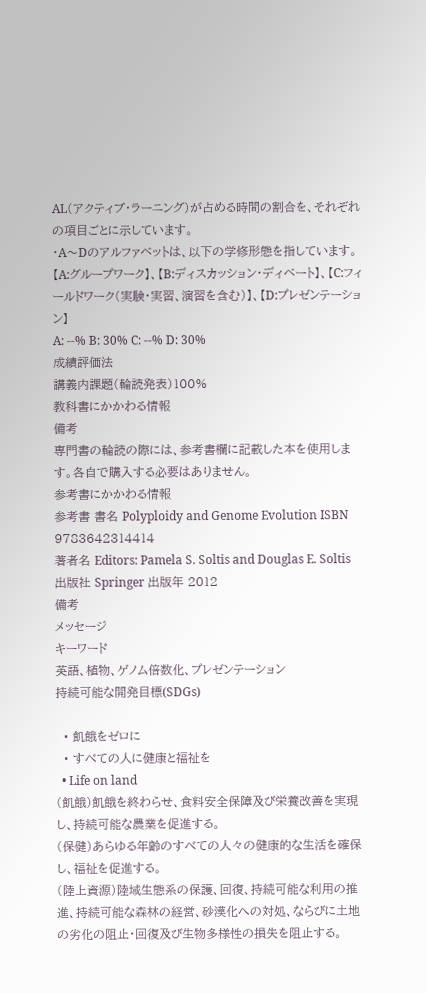AL(アクティブ・ラーニング)が占める時間の割合を、それぞれの項目ごとに示しています。
・A〜Dのアルファベットは、以下の学修形態を指しています。
【A:グループワーク】、【B:ディスカッション・ディベート】、【C:フィールドワーク(実験・実習、演習を含む)】、【D:プレゼンテーション】
A: --% B: 30% C: --% D: 30%
成績評価法
講義内課題(輪読発表)100%
教科書にかかわる情報
備考
専門書の輪読の際には、参考書欄に記載した本を使用します。各自で購入する必要はありません。
参考書にかかわる情報
参考書 書名 Polyploidy and Genome Evolution ISBN 9783642314414
著者名 Editors: Pamela S. Soltis and Douglas E. Soltis 出版社 Springer 出版年 2012
備考
メッセージ
キーワード
英語、植物、ゲノム倍数化、プレゼンテーション
持続可能な開発目標(SDGs)

  • 飢餓をゼロに
  • すべての人に健康と福祉を
  • Life on land
(飢餓)飢餓を終わらせ、食料安全保障及び栄養改善を実現し、持続可能な農業を促進する。
(保健)あらゆる年齢のすべての人々の健康的な生活を確保し、福祉を促進する。
(陸上資源)陸域生態系の保護、回復、持続可能な利用の推進、持続可能な森林の経営、砂漠化への対処、ならびに土地の劣化の阻止・回復及び生物多様性の損失を阻止する。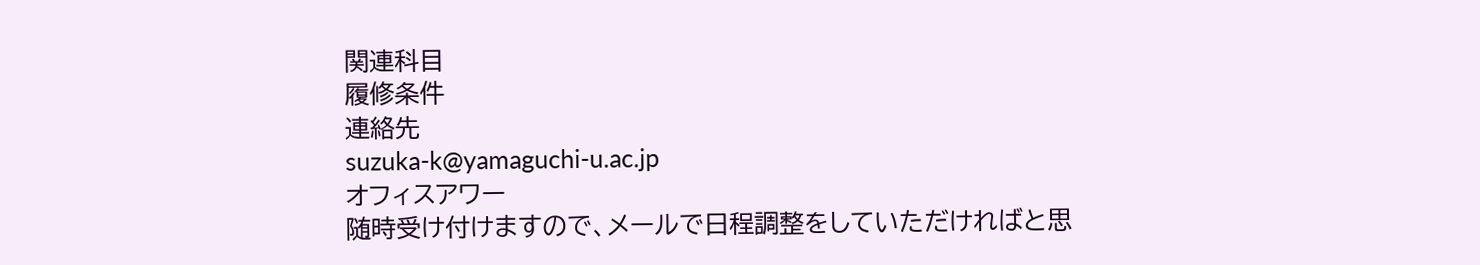関連科目
履修条件
連絡先
suzuka-k@yamaguchi-u.ac.jp
オフィスアワー
随時受け付けますので、メールで日程調整をしていただければと思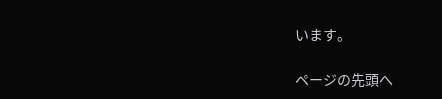います。

ページの先頭へ